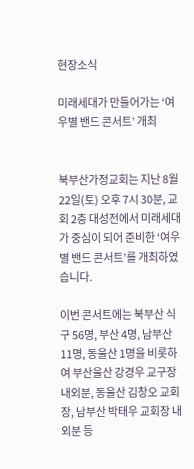현장소식

미래세대가 만들어가는 ‘여우별 밴드 콘서트’ 개최


북부산가정교회는 지난 8월 22일(토) 오후 7시 30분, 교회 2층 대성전에서 미래세대가 중심이 되어 준비한 ‘여우별 밴드 콘서트’를 개최하였습니다.

이번 콘서트에는 북부산 식구 56명, 부산 4명, 남부산 11명, 동울산 1명을 비롯하여 부산울산 강경우 교구장 내외분, 동울산 김창오 교회장, 남부산 박태우 교회장 내외분 등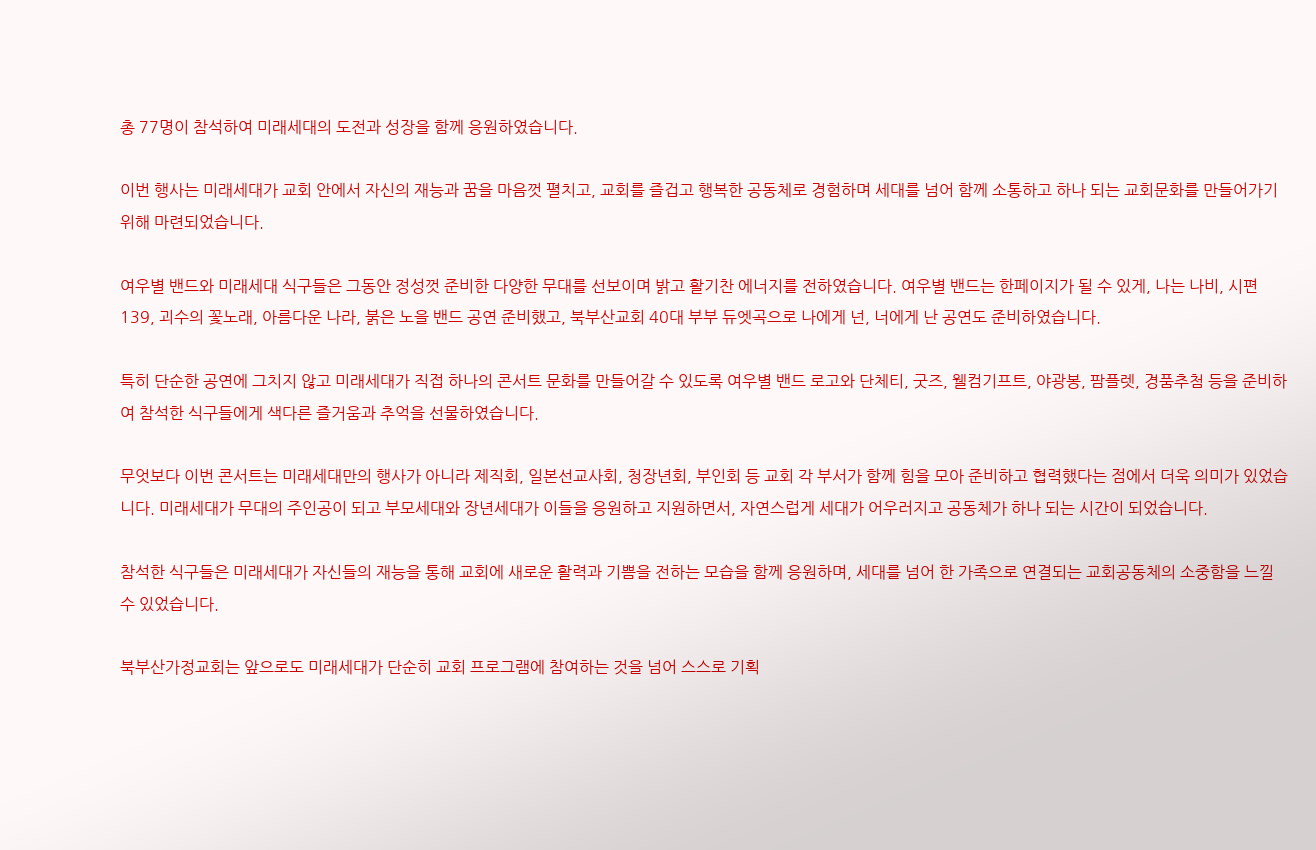총 77명이 참석하여 미래세대의 도전과 성장을 함께 응원하였습니다.

이번 행사는 미래세대가 교회 안에서 자신의 재능과 꿈을 마음껏 펼치고, 교회를 즐겁고 행복한 공동체로 경험하며 세대를 넘어 함께 소통하고 하나 되는 교회문화를 만들어가기 위해 마련되었습니다.

여우별 밴드와 미래세대 식구들은 그동안 정성껏 준비한 다양한 무대를 선보이며 밝고 활기찬 에너지를 전하였습니다. 여우별 밴드는 한페이지가 될 수 있게, 나는 나비, 시편 139, 괴수의 꽃노래, 아름다운 나라, 붉은 노을 밴드 공연 준비했고, 북부산교회 40대 부부 듀엣곡으로 나에게 넌, 너에게 난 공연도 준비하였습니다.

특히 단순한 공연에 그치지 않고 미래세대가 직접 하나의 콘서트 문화를 만들어갈 수 있도록 여우별 밴드 로고와 단체티, 굿즈, 웰컴기프트, 야광봉, 팜플렛, 경품추첨 등을 준비하여 참석한 식구들에게 색다른 즐거움과 추억을 선물하였습니다.

무엇보다 이번 콘서트는 미래세대만의 행사가 아니라 제직회, 일본선교사회, 청장년회, 부인회 등 교회 각 부서가 함께 힘을 모아 준비하고 협력했다는 점에서 더욱 의미가 있었습니다. 미래세대가 무대의 주인공이 되고 부모세대와 장년세대가 이들을 응원하고 지원하면서, 자연스럽게 세대가 어우러지고 공동체가 하나 되는 시간이 되었습니다.

참석한 식구들은 미래세대가 자신들의 재능을 통해 교회에 새로운 활력과 기쁨을 전하는 모습을 함께 응원하며, 세대를 넘어 한 가족으로 연결되는 교회공동체의 소중함을 느낄 수 있었습니다.

북부산가정교회는 앞으로도 미래세대가 단순히 교회 프로그램에 참여하는 것을 넘어 스스로 기획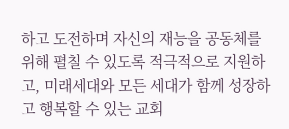하고 도전하며 자신의 재능을 공동체를 위해 펼칠 수 있도록 적극적으로 지원하고, 미래세대와 모든 세대가 함께 성장하고 행복할 수 있는 교회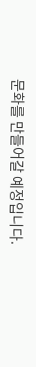문화를 만들어갈 예정입니다.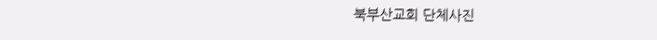북부산교회 단체사진